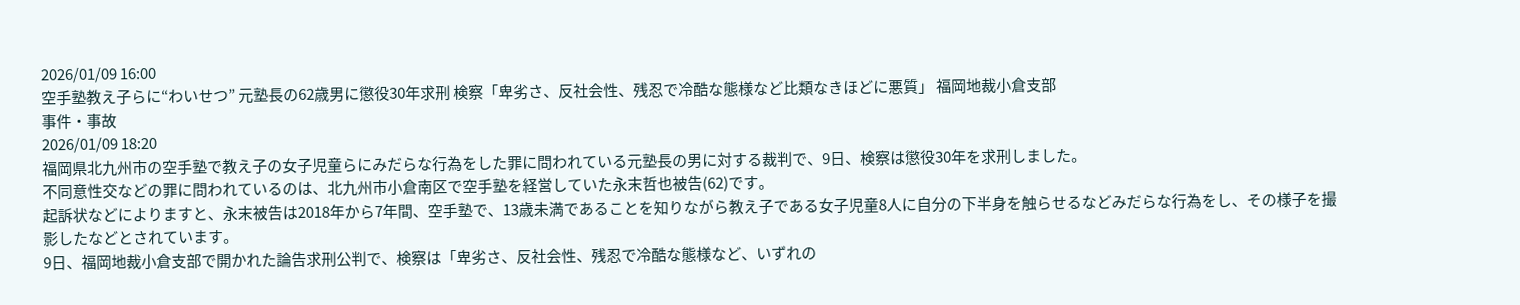2026/01/09 16:00
空手塾教え子らに“わいせつ” 元塾長の62歳男に懲役30年求刑 検察「卑劣さ、反社会性、残忍で冷酷な態様など比類なきほどに悪質」 福岡地裁小倉支部
事件・事故
2026/01/09 18:20
福岡県北九州市の空手塾で教え子の女子児童らにみだらな行為をした罪に問われている元塾長の男に対する裁判で、9日、検察は懲役30年を求刑しました。
不同意性交などの罪に問われているのは、北九州市小倉南区で空手塾を経営していた永末哲也被告(62)です。
起訴状などによりますと、永末被告は2018年から7年間、空手塾で、13歳未満であることを知りながら教え子である女子児童8人に自分の下半身を触らせるなどみだらな行為をし、その様子を撮影したなどとされています。
9日、福岡地裁小倉支部で開かれた論告求刑公判で、検察は「卑劣さ、反社会性、残忍で冷酷な態様など、いずれの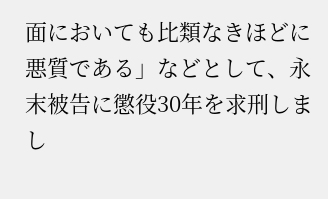面においても比類なきほどに悪質である」などとして、永末被告に懲役30年を求刑しまし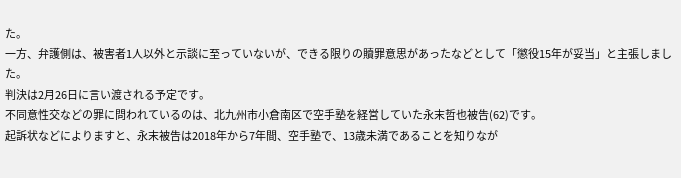た。
一方、弁護側は、被害者1人以外と示談に至っていないが、できる限りの贖罪意思があったなどとして「懲役15年が妥当」と主張しました。
判決は2月26日に言い渡される予定です。
不同意性交などの罪に問われているのは、北九州市小倉南区で空手塾を経営していた永末哲也被告(62)です。
起訴状などによりますと、永末被告は2018年から7年間、空手塾で、13歳未満であることを知りなが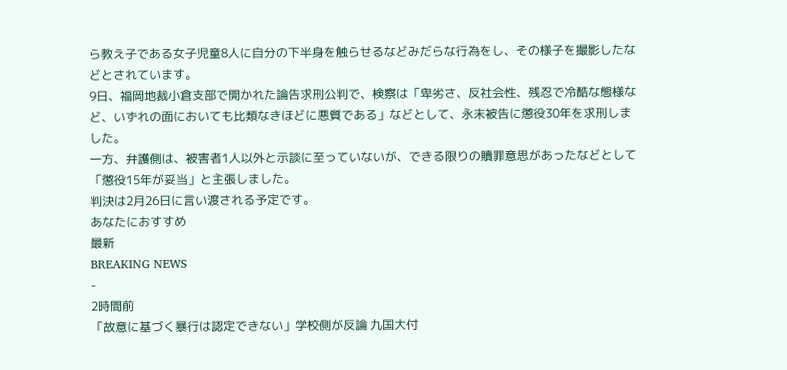ら教え子である女子児童8人に自分の下半身を触らせるなどみだらな行為をし、その様子を撮影したなどとされています。
9日、福岡地裁小倉支部で開かれた論告求刑公判で、検察は「卑劣さ、反社会性、残忍で冷酷な態様など、いずれの面においても比類なきほどに悪質である」などとして、永末被告に懲役30年を求刑しました。
一方、弁護側は、被害者1人以外と示談に至っていないが、できる限りの贖罪意思があったなどとして「懲役15年が妥当」と主張しました。
判決は2月26日に言い渡される予定です。
あなたにおすすめ
最新
BREAKING NEWS
-
2時間前
「故意に基づく暴行は認定できない」学校側が反論 九国大付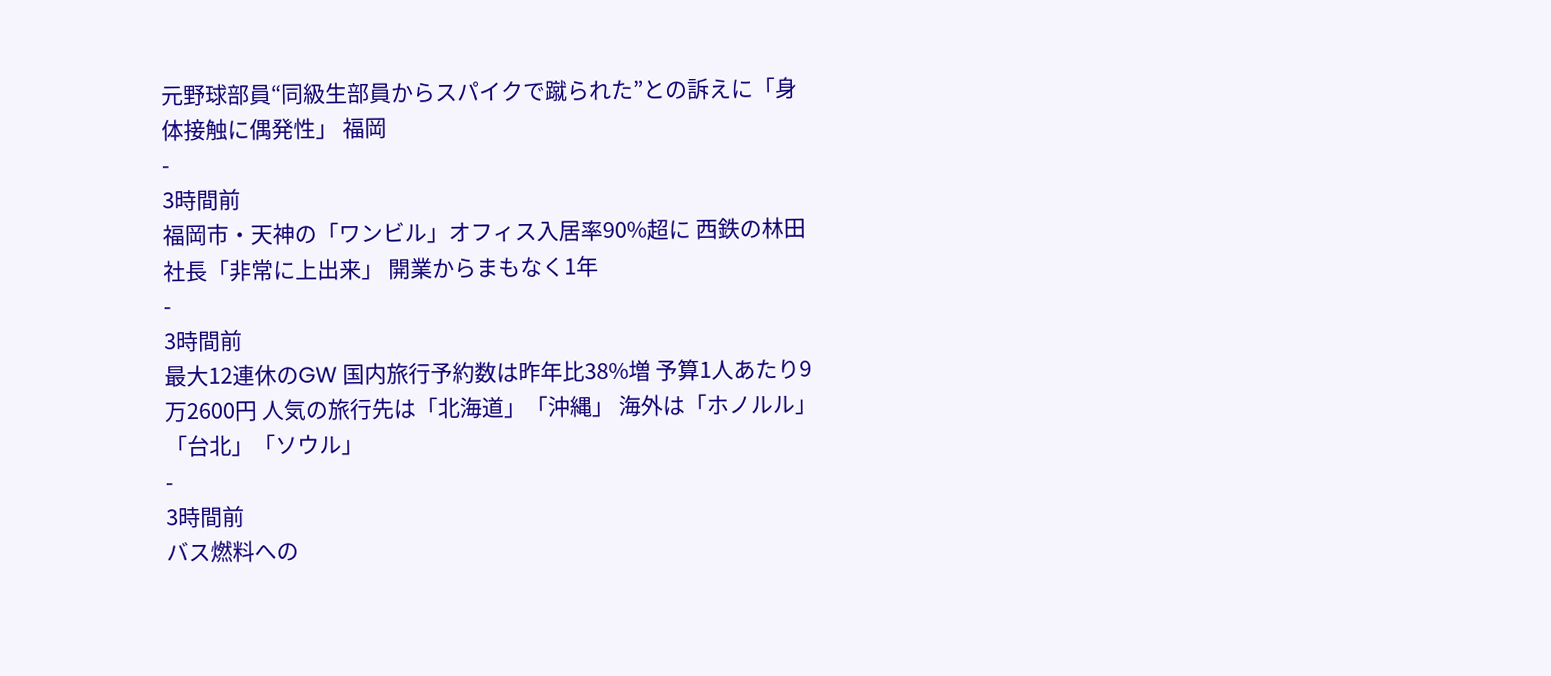元野球部員“同級生部員からスパイクで蹴られた”との訴えに「身体接触に偶発性」 福岡
-
3時間前
福岡市・天神の「ワンビル」オフィス入居率90%超に 西鉄の林田社長「非常に上出来」 開業からまもなく1年
-
3時間前
最大12連休のGW 国内旅行予約数は昨年比38%増 予算1人あたり9万2600円 人気の旅行先は「北海道」「沖縄」 海外は「ホノルル」「台北」「ソウル」
-
3時間前
バス燃料への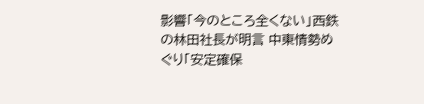影響「今のところ全くない」西鉄の林田社長が明言 中東情勢めぐり「安定確保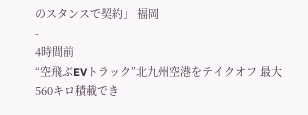のスタンスで契約」 福岡
-
4時間前
“空飛ぶEVトラック”北九州空港をテイクオフ 最大560キロ積載でき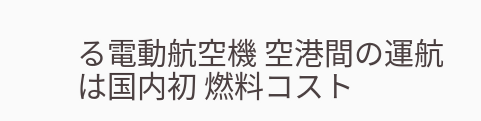る電動航空機 空港間の運航は国内初 燃料コスト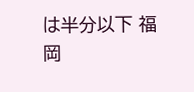は半分以下 福岡